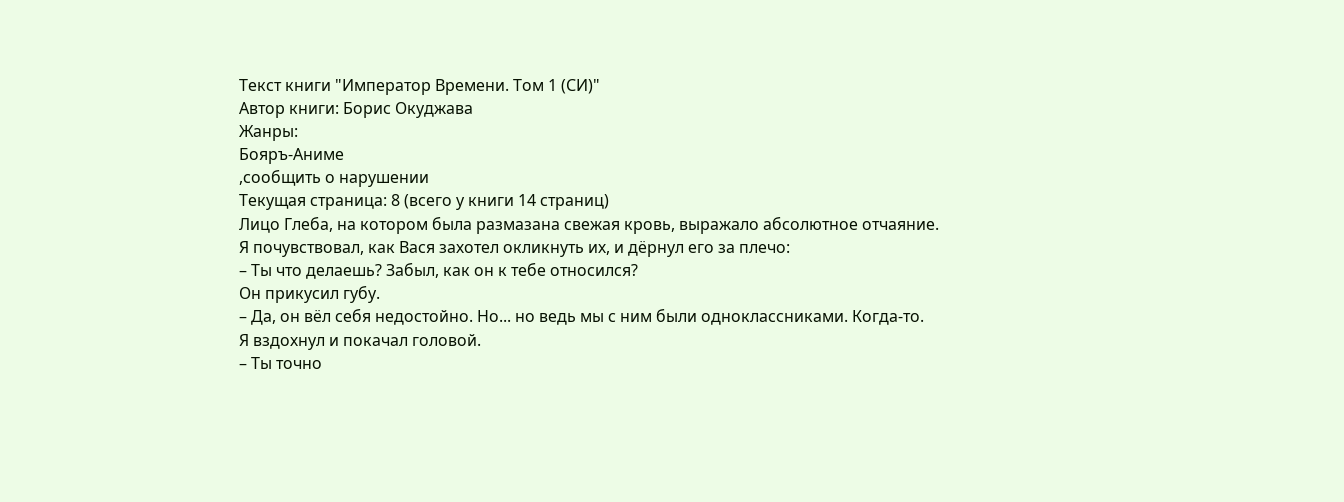Текст книги "Император Времени. Том 1 (СИ)"
Автор книги: Борис Окуджава
Жанры:
Бояръ-Аниме
,сообщить о нарушении
Текущая страница: 8 (всего у книги 14 страниц)
Лицо Глеба, на котором была размазана свежая кровь, выражало абсолютное отчаяние.
Я почувствовал, как Вася захотел окликнуть их, и дёрнул его за плечо:
– Ты что делаешь? Забыл, как он к тебе относился?
Он прикусил губу.
– Да, он вёл себя недостойно. Но... но ведь мы с ним были одноклассниками. Когда-то.
Я вздохнул и покачал головой.
– Ты точно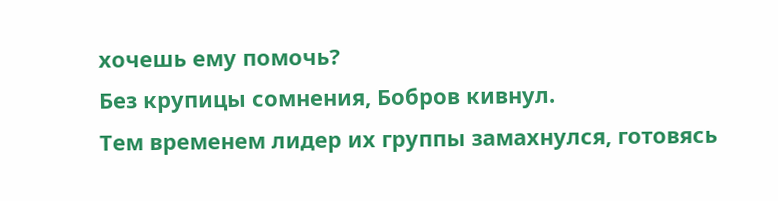хочешь ему помочь?
Без крупицы сомнения, Бобров кивнул.
Тем временем лидер их группы замахнулся, готовясь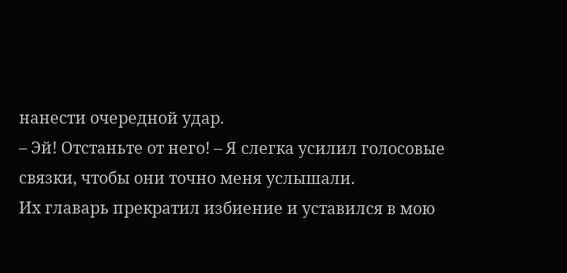нанести очередной удар.
– Эй! Отстаньте от него! – Я слегка усилил голосовые связки, чтобы они точно меня услышали.
Их главарь прекратил избиение и уставился в мою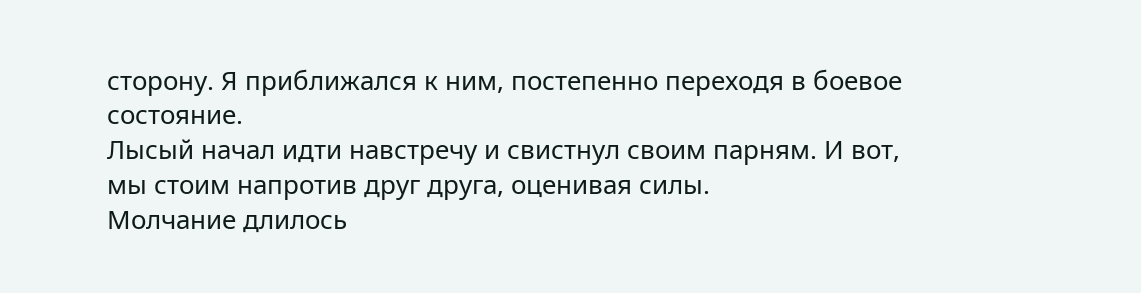сторону. Я приближался к ним, постепенно переходя в боевое состояние.
Лысый начал идти навстречу и свистнул своим парням. И вот, мы стоим напротив друг друга, оценивая силы.
Молчание длилось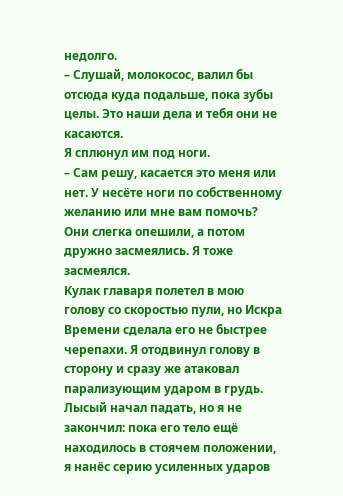недолго.
– Слушай, молокосос, валил бы отсюда куда подальше, пока зубы целы. Это наши дела и тебя они не касаются.
Я сплюнул им под ноги.
– Сам решу, касается это меня или нет. У несёте ноги по собственному желанию или мне вам помочь?
Они слегка опешили, а потом дружно засмеялись. Я тоже засмеялся.
Кулак главаря полетел в мою голову со скоростью пули, но Искра Времени сделала его не быстрее черепахи. Я отодвинул голову в сторону и сразу же атаковал парализующим ударом в грудь. Лысый начал падать, но я не закончил: пока его тело ещё находилось в стоячем положении, я нанёс серию усиленных ударов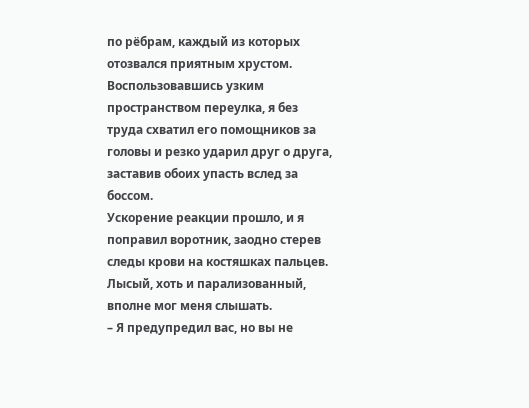по рёбрам, каждый из которых отозвался приятным хрустом.
Воспользовавшись узким пространством переулка, я без труда схватил его помощников за головы и резко ударил друг о друга, заставив обоих упасть вслед за боссом.
Ускорение реакции прошло, и я поправил воротник, заодно стерев следы крови на костяшках пальцев. Лысый, хоть и парализованный, вполне мог меня слышать.
– Я предупредил вас, но вы не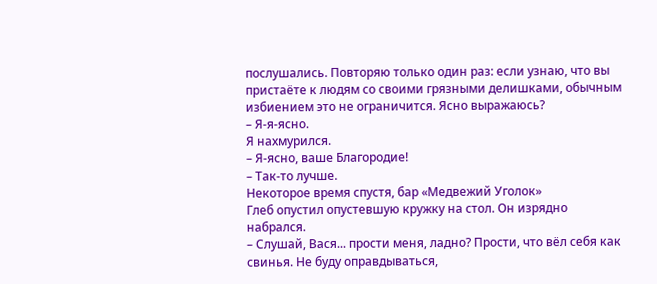послушались. Повторяю только один раз: если узнаю, что вы пристаёте к людям со своими грязными делишками, обычным избиением это не ограничится. Ясно выражаюсь?
– Я-я-ясно.
Я нахмурился.
– Я-ясно, ваше Благородие!
– Так-то лучше.
Некоторое время спустя, бар «Медвежий Уголок»
Глеб опустил опустевшую кружку на стол. Он изрядно набрался.
– Слушай, Вася... прости меня, ладно? Прости, что вёл себя как свинья. Не буду оправдываться,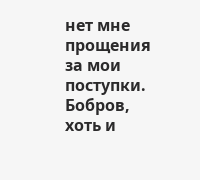нет мне прощения за мои поступки.
Бобров, хоть и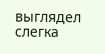выглядел слегка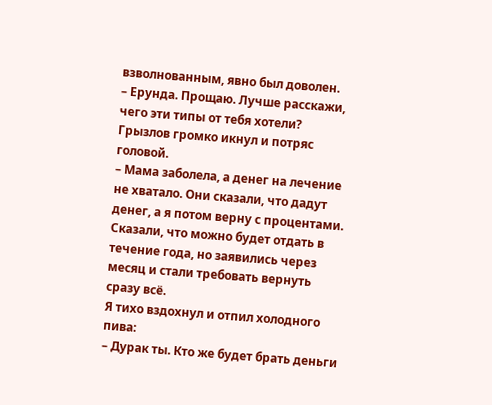взволнованным, явно был доволен.
– Ерунда. Прощаю. Лучше расскажи, чего эти типы от тебя хотели?
Грызлов громко икнул и потряс головой.
– Мама заболела, а денег на лечение не хватало. Они сказали, что дадут денег, а я потом верну с процентами. Сказали, что можно будет отдать в течение года, но заявились через месяц и стали требовать вернуть сразу всё.
Я тихо вздохнул и отпил холодного пива:
– Дурак ты. Кто же будет брать деньги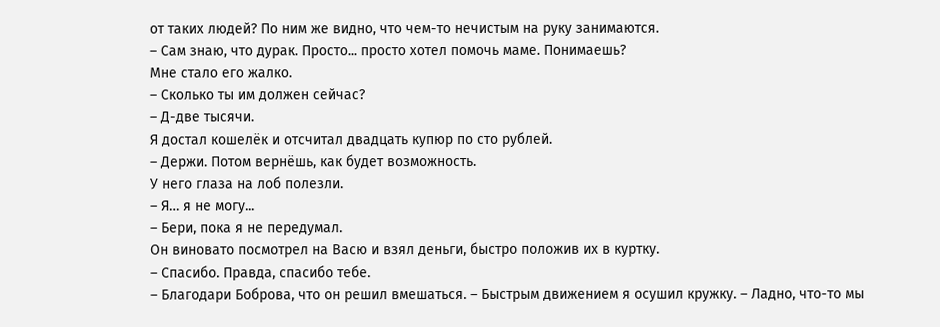от таких людей? По ним же видно, что чем-то нечистым на руку занимаются.
– Сам знаю, что дурак. Просто... просто хотел помочь маме. Понимаешь?
Мне стало его жалко.
– Сколько ты им должен сейчас?
– Д-две тысячи.
Я достал кошелёк и отсчитал двадцать купюр по сто рублей.
– Держи. Потом вернёшь, как будет возможность.
У него глаза на лоб полезли.
– Я… я не могу...
– Бери, пока я не передумал.
Он виновато посмотрел на Васю и взял деньги, быстро положив их в куртку.
– Спасибо. Правда, спасибо тебе.
– Благодари Боброва, что он решил вмешаться. – Быстрым движением я осушил кружку. – Ладно, что-то мы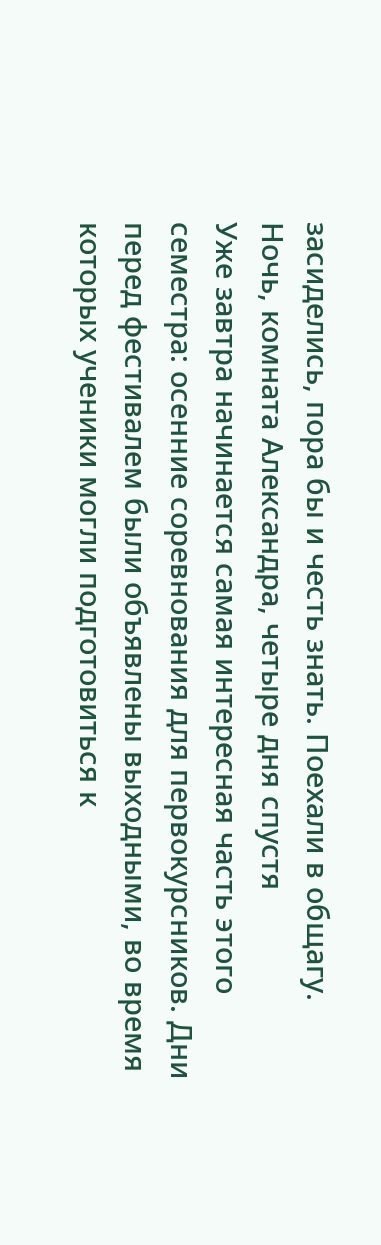засиделись, пора бы и честь знать. Поехали в общагу.
Ночь, комната Александра, четыре дня спустя
Уже завтра начинается самая интересная часть этого семестра: осенние соревнования для первокурсников. Дни перед фестивалем были объявлены выходными, во время которых ученики могли подготовиться к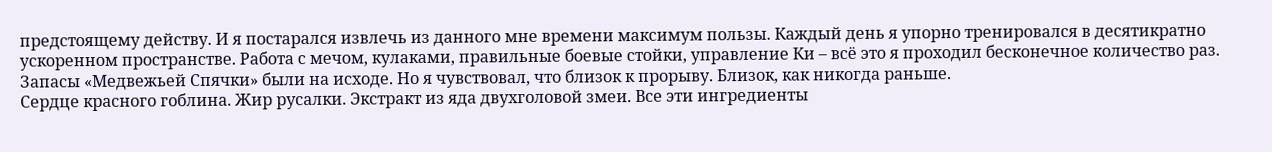предстоящему действу. И я постарался извлечь из данного мне времени максимум пользы. Каждый день я упорно тренировался в десятикратно ускоренном пространстве. Работа с мечом, кулаками, правильные боевые стойки, управление Ки – всё это я проходил бесконечное количество раз. Запасы «Медвежьей Спячки» были на исходе. Но я чувствовал, что близок к прорыву. Близок, как никогда раньше.
Сердце красного гоблина. Жир русалки. Экстракт из яда двухголовой змеи. Все эти ингредиенты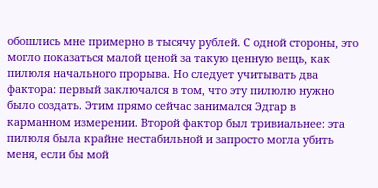обошлись мне примерно в тысячу рублей. С одной стороны, это могло показаться малой ценой за такую ценную вещь, как пилюля начального прорыва. Но следует учитывать два фактора: первый заключался в том, что эту пилюлю нужно было создать. Этим прямо сейчас занимался Эдгар в карманном измерении. Второй фактор был тривиальнее: эта пилюля была крайне нестабильной и запросто могла убить меня, если бы мой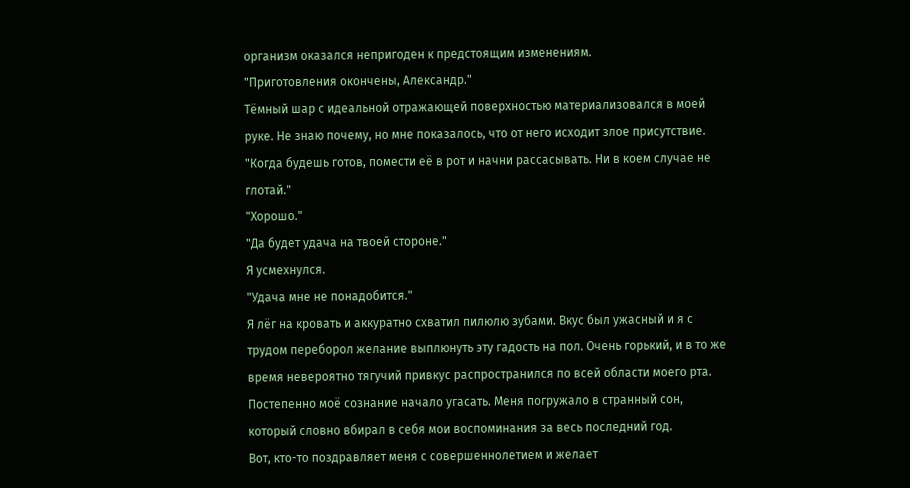организм оказался непригоден к предстоящим изменениям.
"Приготовления окончены, Александр."
Тёмный шар с идеальной отражающей поверхностью материализовался в моей руке. Не знаю почему, но мне показалось, что от него исходит злое присутствие.
"Когда будешь готов, помести её в рот и начни рассасывать. Ни в коем случае не глотай."
"Хорошо."
"Да будет удача на твоей стороне."
Я усмехнулся.
"Удача мне не понадобится."
Я лёг на кровать и аккуратно схватил пилюлю зубами. Вкус был ужасный и я с трудом переборол желание выплюнуть эту гадость на пол. Очень горький, и в то же время невероятно тягучий привкус распространился по всей области моего рта.
Постепенно моё сознание начало угасать. Меня погружало в странный сон, который словно вбирал в себя мои воспоминания за весь последний год.
Вот, кто-то поздравляет меня с совершеннолетием и желает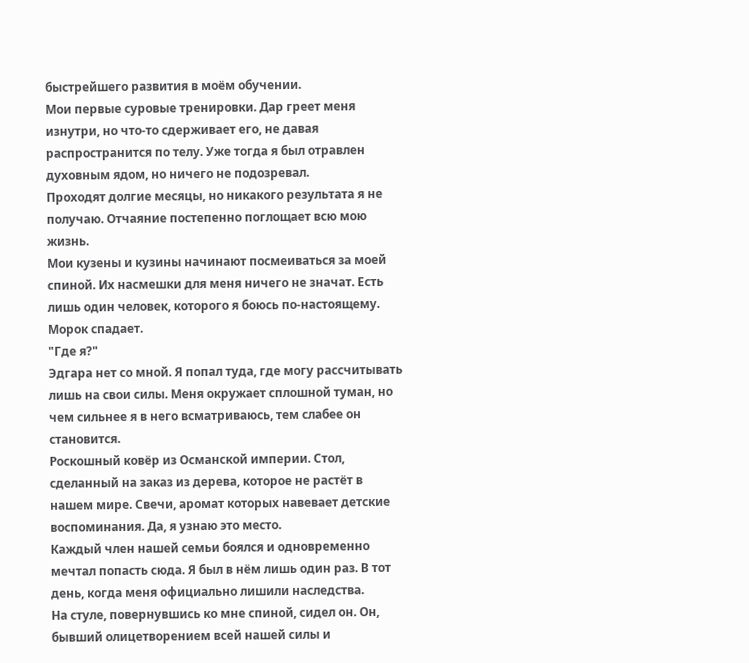быстрейшего развития в моём обучении.
Мои первые суровые тренировки. Дар греет меня изнутри, но что-то сдерживает его, не давая распространится по телу. Уже тогда я был отравлен духовным ядом, но ничего не подозревал.
Проходят долгие месяцы, но никакого результата я не получаю. Отчаяние постепенно поглощает всю мою жизнь.
Мои кузены и кузины начинают посмеиваться за моей спиной. Их насмешки для меня ничего не значат. Есть лишь один человек, которого я боюсь по-настоящему.
Морок спадает.
"Где я?"
Эдгара нет со мной. Я попал туда, где могу рассчитывать лишь на свои силы. Меня окружает сплошной туман, но чем сильнее я в него всматриваюсь, тем слабее он становится.
Роскошный ковёр из Османской империи. Стол, сделанный на заказ из дерева, которое не растёт в нашем мире. Свечи, аромат которых навевает детские воспоминания. Да, я узнаю это место.
Каждый член нашей семьи боялся и одновременно мечтал попасть сюда. Я был в нём лишь один раз. В тот день, когда меня официально лишили наследства.
На стуле, повернувшись ко мне спиной, сидел он. Он, бывший олицетворением всей нашей силы и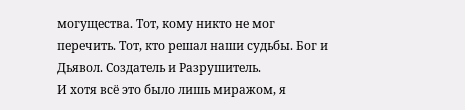могущества. Тот, кому никто не мог перечить. Тот, кто решал наши судьбы. Бог и Дьявол. Создатель и Разрушитель.
И хотя всё это было лишь миражом, я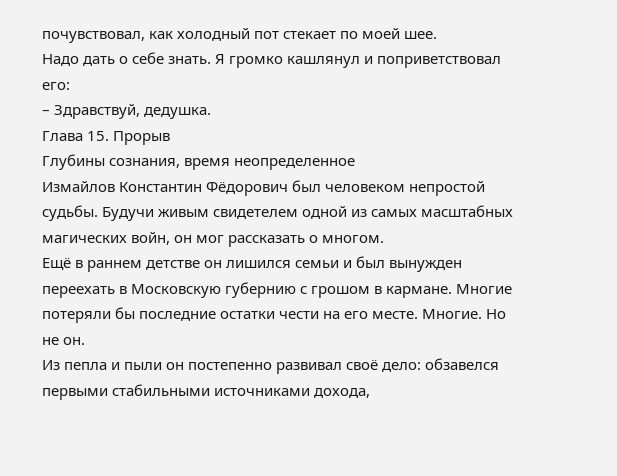почувствовал, как холодный пот стекает по моей шее.
Надо дать о себе знать. Я громко кашлянул и поприветствовал его:
– Здравствуй, дедушка.
Глава 15. Прорыв
Глубины сознания, время неопределенное
Измайлов Константин Фёдорович был человеком непростой судьбы. Будучи живым свидетелем одной из самых масштабных магических войн, он мог рассказать о многом.
Ещё в раннем детстве он лишился семьи и был вынужден переехать в Московскую губернию с грошом в кармане. Многие потеряли бы последние остатки чести на его месте. Многие. Но не он.
Из пепла и пыли он постепенно развивал своё дело: обзавелся первыми стабильными источниками дохода,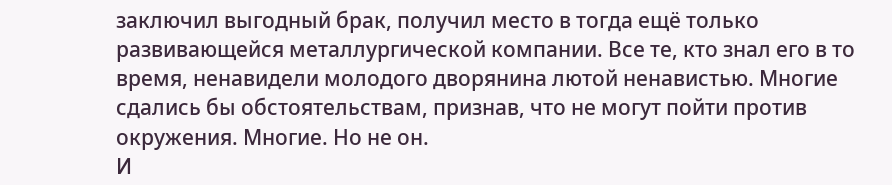заключил выгодный брак, получил место в тогда ещё только развивающейся металлургической компании. Все те, кто знал его в то время, ненавидели молодого дворянина лютой ненавистью. Многие сдались бы обстоятельствам, признав, что не могут пойти против окружения. Многие. Но не он.
И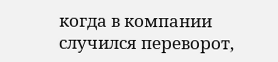когда в компании случился переворот,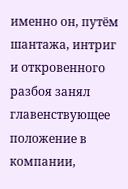именно он, путём шантажа, интриг и откровенного разбоя занял главенствующее положение в компании,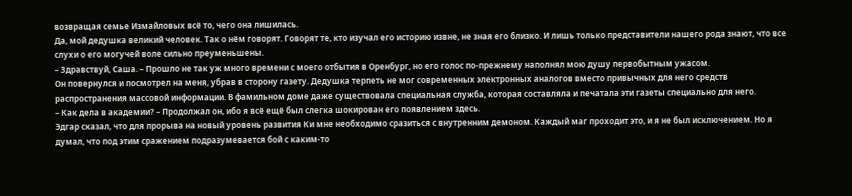возвращая семье Измайловых всё то, чего она лишилась.
Да, мой дедушка великий человек. Так о нём говорят. Говорят те, кто изучал его историю извне, не зная его близко. И лишь только представители нашего рода знают, что все слухи о его могучей воле сильно преуменьшены.
– Здравствуй, Саша. – Прошло не так уж много времени с моего отбытия в Оренбург, но его голос по-прежнему наполнял мою душу первобытным ужасом.
Он повернулся и посмотрел на меня, убрав в сторону газету. Дедушка терпеть не мог современных электронных аналогов вместо привычных для него средств распространения массовой информации. В фамильном доме даже существовала специальная служба, которая составляла и печатала эти газеты специально для него.
– Как дела в академии? – Продолжал он, ибо я всё ещё был слегка шокирован его появлением здесь.
Эдгар сказал, что для прорыва на новый уровень развития Ки мне необходимо сразиться с внутренним демоном. Каждый маг проходит это, и я не был исключением. Но я думал, что под этим сражением подразумевается бой с каким-то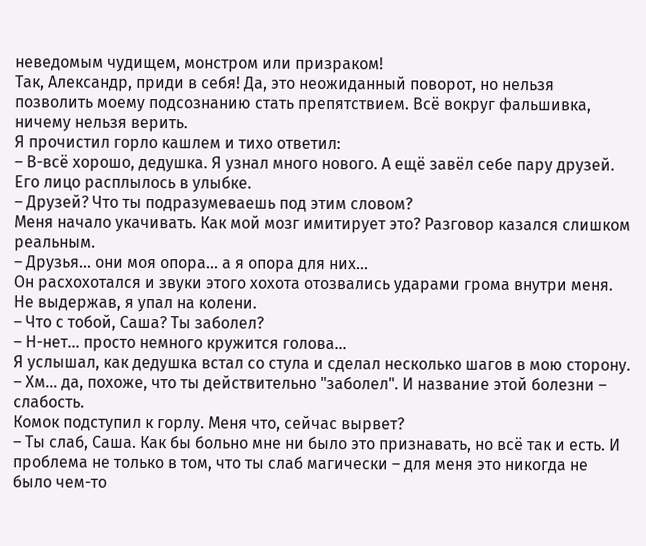неведомым чудищем, монстром или призраком!
Так, Александр, приди в себя! Да, это неожиданный поворот, но нельзя позволить моему подсознанию стать препятствием. Всё вокруг фальшивка, ничему нельзя верить.
Я прочистил горло кашлем и тихо ответил:
– В-всё хорошо, дедушка. Я узнал много нового. А ещё завёл себе пару друзей.
Его лицо расплылось в улыбке.
– Друзей? Что ты подразумеваешь под этим словом?
Меня начало укачивать. Как мой мозг имитирует это? Разговор казался слишком реальным.
– Друзья... они моя опора... а я опора для них...
Он расхохотался и звуки этого хохота отозвались ударами грома внутри меня. Не выдержав, я упал на колени.
– Что с тобой, Саша? Ты заболел?
– Н-нет... просто немного кружится голова...
Я услышал, как дедушка встал со стула и сделал несколько шагов в мою сторону.
– Хм... да, похоже, что ты действительно "заболел". И название этой болезни – слабость.
Комок подступил к горлу. Меня что, сейчас вырвет?
– Ты слаб, Саша. Как бы больно мне ни было это признавать, но всё так и есть. И проблема не только в том, что ты слаб магически – для меня это никогда не было чем-то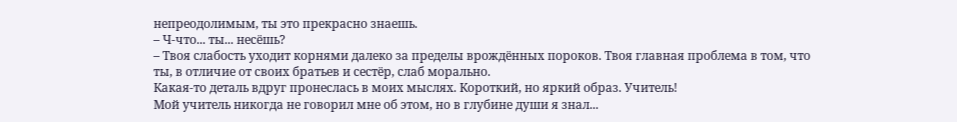непреодолимым, ты это прекрасно знаешь.
– Ч-что... ты... несёшь?
– Твоя слабость уходит корнями далеко за пределы врождённых пороков. Твоя главная проблема в том, что ты, в отличие от своих братьев и сестёр, слаб морально.
Какая-то деталь вдруг пронеслась в моих мыслях. Короткий, но яркий образ. Учитель!
Мой учитель никогда не говорил мне об этом, но в глубине души я знал...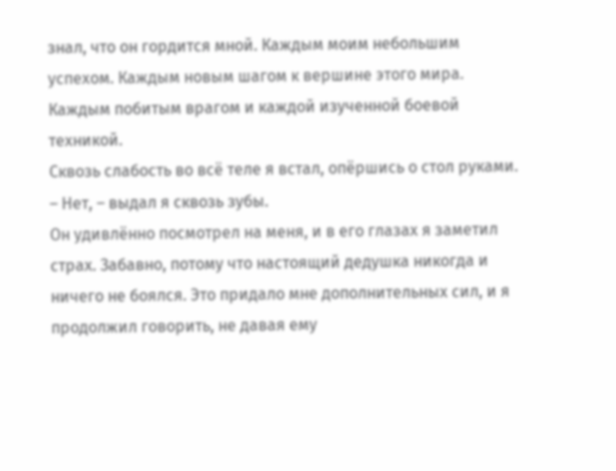знал, что он гордится мной. Каждым моим небольшим успехом. Каждым новым шагом к вершине этого мира. Каждым побитым врагом и каждой изученной боевой техникой.
Сквозь слабость во всё теле я встал, опёршись о стол руками.
– Нет, – выдал я сквозь зубы.
Он удивлённо посмотрел на меня, и в его глазах я заметил страх. Забавно, потому что настоящий дедушка никогда и ничего не боялся. Это придало мне дополнительных сил, и я продолжил говорить, не давая ему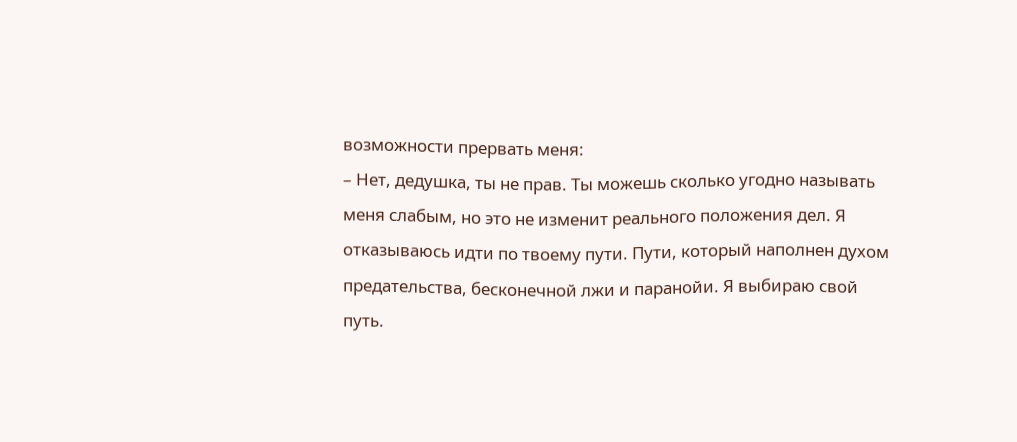возможности прервать меня:
– Нет, дедушка, ты не прав. Ты можешь сколько угодно называть меня слабым, но это не изменит реального положения дел. Я отказываюсь идти по твоему пути. Пути, который наполнен духом предательства, бесконечной лжи и паранойи. Я выбираю свой путь.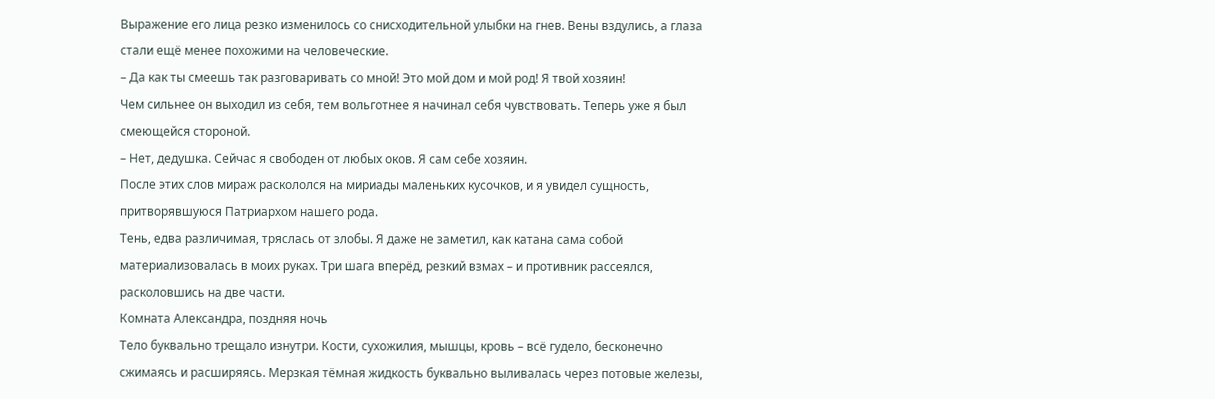Выражение его лица резко изменилось со снисходительной улыбки на гнев. Вены вздулись, а глаза стали ещё менее похожими на человеческие.
– Да как ты смеешь так разговаривать со мной! Это мой дом и мой род! Я твой хозяин!
Чем сильнее он выходил из себя, тем вольготнее я начинал себя чувствовать. Теперь уже я был смеющейся стороной.
– Нет, дедушка. Сейчас я свободен от любых оков. Я сам себе хозяин.
После этих слов мираж раскололся на мириады маленьких кусочков, и я увидел сущность, притворявшуюся Патриархом нашего рода.
Тень, едва различимая, тряслась от злобы. Я даже не заметил, как катана сама собой материализовалась в моих руках. Три шага вперёд, резкий взмах – и противник рассеялся, расколовшись на две части.
Комната Александра, поздняя ночь
Тело буквально трещало изнутри. Кости, сухожилия, мышцы, кровь – всё гудело, бесконечно сжимаясь и расширяясь. Мерзкая тёмная жидкость буквально выливалась через потовые железы,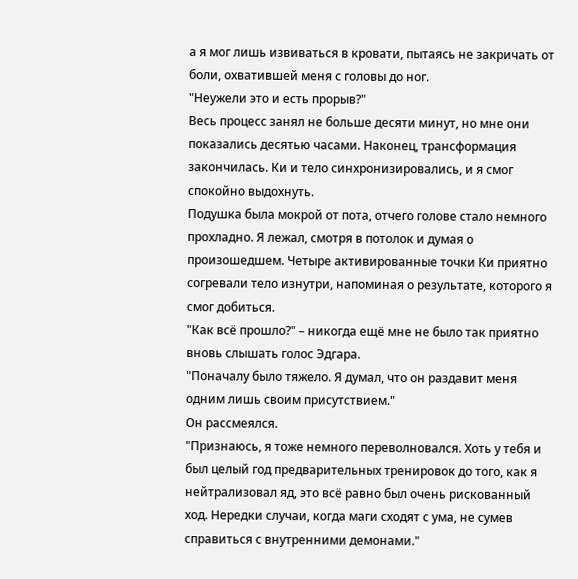а я мог лишь извиваться в кровати, пытаясь не закричать от боли, охватившей меня с головы до ног.
"Неужели это и есть прорыв?"
Весь процесс занял не больше десяти минут, но мне они показались десятью часами. Наконец, трансформация закончилась. Ки и тело синхронизировались, и я смог спокойно выдохнуть.
Подушка была мокрой от пота, отчего голове стало немного прохладно. Я лежал, смотря в потолок и думая о произошедшем. Четыре активированные точки Ки приятно согревали тело изнутри, напоминая о результате, которого я смог добиться.
"Как всё прошло?" – никогда ещё мне не было так приятно вновь слышать голос Эдгара.
"Поначалу было тяжело. Я думал, что он раздавит меня одним лишь своим присутствием."
Он рассмеялся.
"Признаюсь, я тоже немного переволновался. Хоть у тебя и был целый год предварительных тренировок до того, как я нейтрализовал яд, это всё равно был очень рискованный ход. Нередки случаи, когда маги сходят с ума, не сумев справиться с внутренними демонами."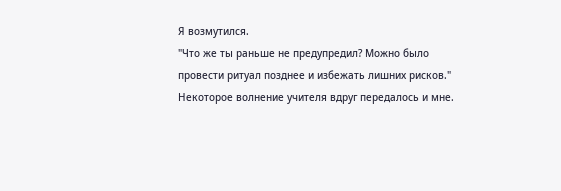Я возмутился.
"Что же ты раньше не предупредил? Можно было провести ритуал позднее и избежать лишних рисков."
Некоторое волнение учителя вдруг передалось и мне.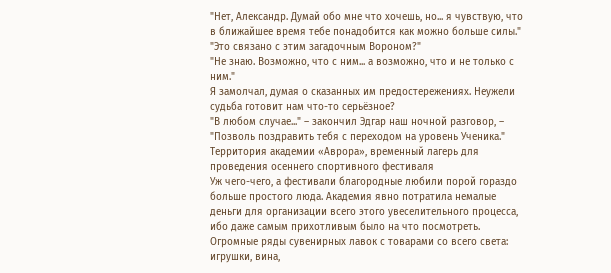"Нет, Александр. Думай обо мне что хочешь, но... я чувствую, что в ближайшее время тебе понадобится как можно больше силы."
"Это связано с этим загадочным Вороном?"
"Не знаю. Возможно, что с ним... а возможно, что и не только с ним."
Я замолчал, думая о сказанных им предостережениях. Неужели судьба готовит нам что-то серьёзное?
"В любом случае..." – закончил Эдгар наш ночной разговор, – "Позволь поздравить тебя с переходом на уровень Ученика."
Территория академии «Аврора», временный лагерь для проведения осеннего спортивного фестиваля
Уж чего-чего, а фестивали благородные любили порой гораздо больше простого люда. Академия явно потратила немалые деньги для организации всего этого увеселительного процесса, ибо даже самым прихотливым было на что посмотреть.
Огромные ряды сувенирных лавок с товарами со всего света: игрушки, вина,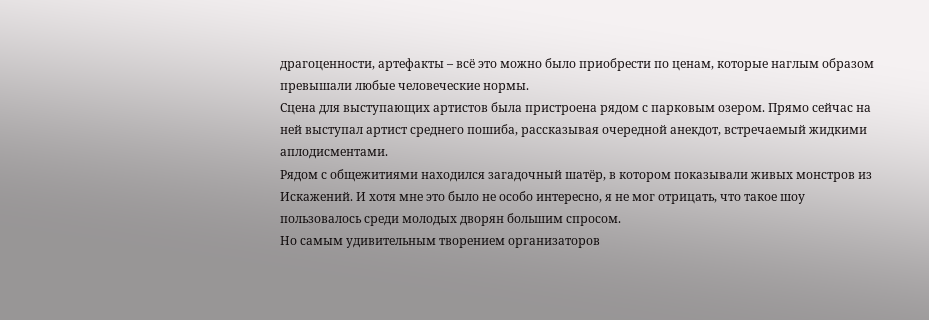драгоценности, артефакты – всё это можно было приобрести по ценам, которые наглым образом превышали любые человеческие нормы.
Сцена для выступающих артистов была пристроена рядом с парковым озером. Прямо сейчас на ней выступал артист среднего пошиба, рассказывая очередной анекдот, встречаемый жидкими аплодисментами.
Рядом с общежитиями находился загадочный шатёр, в котором показывали живых монстров из Искажений. И хотя мне это было не особо интересно, я не мог отрицать, что такое шоу пользовалось среди молодых дворян большим спросом.
Но самым удивительным творением организаторов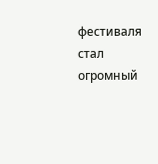фестиваля стал огромный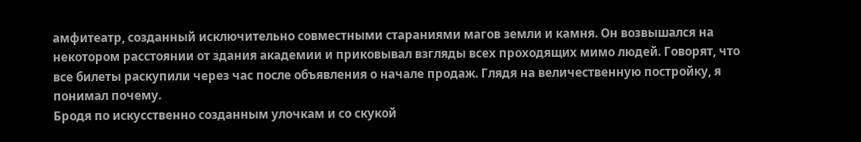амфитеатр, созданный исключительно совместными стараниями магов земли и камня. Он возвышался на некотором расстоянии от здания академии и приковывал взгляды всех проходящих мимо людей. Говорят, что все билеты раскупили через час после объявления о начале продаж. Глядя на величественную постройку, я понимал почему.
Бродя по искусственно созданным улочкам и со скукой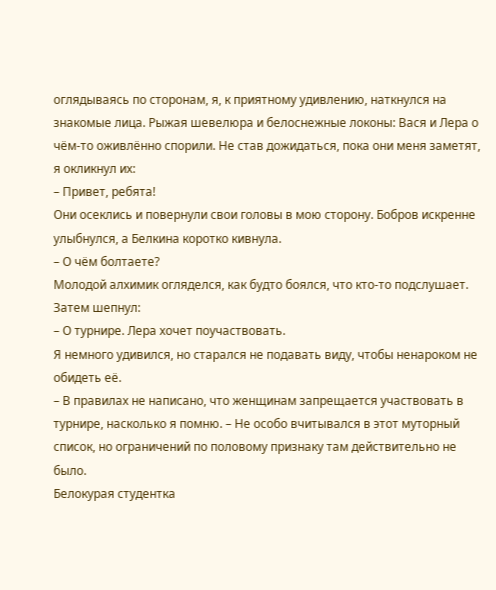оглядываясь по сторонам, я, к приятному удивлению, наткнулся на знакомые лица. Рыжая шевелюра и белоснежные локоны: Вася и Лера о чём-то оживлённо спорили. Не став дожидаться, пока они меня заметят, я окликнул их:
– Привет, ребята!
Они осеклись и повернули свои головы в мою сторону. Бобров искренне улыбнулся, а Белкина коротко кивнула.
– О чём болтаете?
Молодой алхимик огляделся, как будто боялся, что кто-то подслушает. Затем шепнул:
– О турнире. Лера хочет поучаствовать.
Я немного удивился, но старался не подавать виду, чтобы ненароком не обидеть её.
– В правилах не написано, что женщинам запрещается участвовать в турнире, насколько я помню. – Не особо вчитывался в этот муторный список, но ограничений по половому признаку там действительно не было.
Белокурая студентка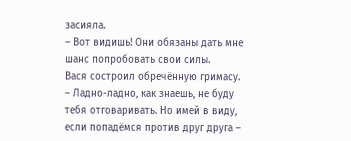засияла.
– Вот видишь! Они обязаны дать мне шанс попробовать свои силы.
Вася состроил обречённую гримасу.
– Ладно-ладно, как знаешь, не буду тебя отговаривать. Но имей в виду, если попадёмся против друг друга –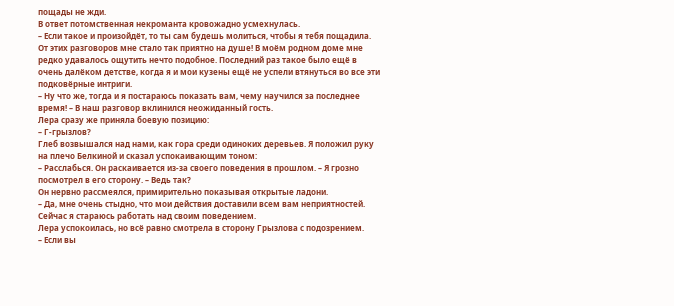пощады не жди.
В ответ потомственная некроманта кровожадно усмехнулась.
– Если такое и произойдёт, то ты сам будешь молиться, чтобы я тебя пощадила.
От этих разговоров мне стало так приятно на душе! В моём родном доме мне редко удавалось ощутить нечто подобное. Последний раз такое было ещё в очень далёком детстве, когда я и мои кузены ещё не успели втянуться во все эти подковёрные интриги.
– Ну что же, тогда и я постараюсь показать вам, чему научился за последнее время! – В наш разговор вклинился неожиданный гость.
Лера сразу же приняла боевую позицию:
– Г-грызлов?
Глеб возвышался над нами, как гора среди одиноких деревьев. Я положил руку на плечо Белкиной и сказал успокаивающим тоном:
– Расслабься. Он раскаивается из-за своего поведения в прошлом. – Я грозно посмотрел в его сторону. – Ведь так?
Он нервно рассмеялся, примирительно показывая открытые ладони.
– Да, мне очень стыдно, что мои действия доставили всем вам неприятностей. Сейчас я стараюсь работать над своим поведением.
Лера успокоилась, но всё равно смотрела в сторону Грызлова с подозрением.
– Если вы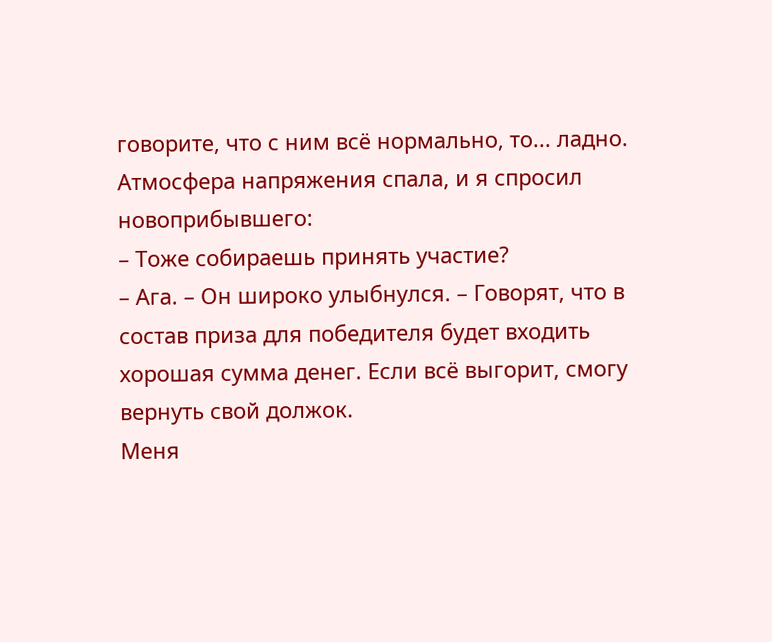говорите, что с ним всё нормально, то... ладно.
Атмосфера напряжения спала, и я спросил новоприбывшего:
– Тоже собираешь принять участие?
– Ага. – Он широко улыбнулся. – Говорят, что в состав приза для победителя будет входить хорошая сумма денег. Если всё выгорит, смогу вернуть свой должок.
Меня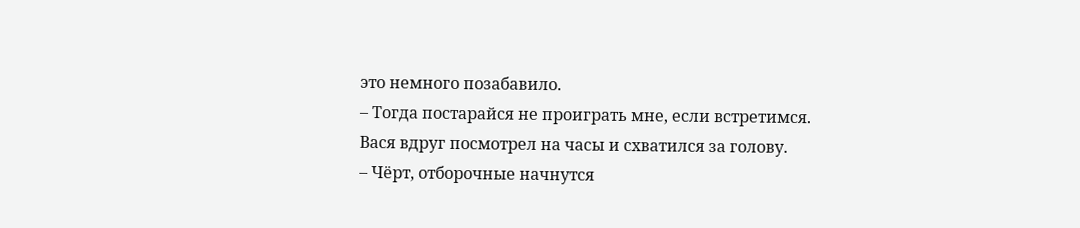это немного позабавило.
– Тогда постарайся не проиграть мне, если встретимся.
Вася вдруг посмотрел на часы и схватился за голову.
– Чёрт, отборочные начнутся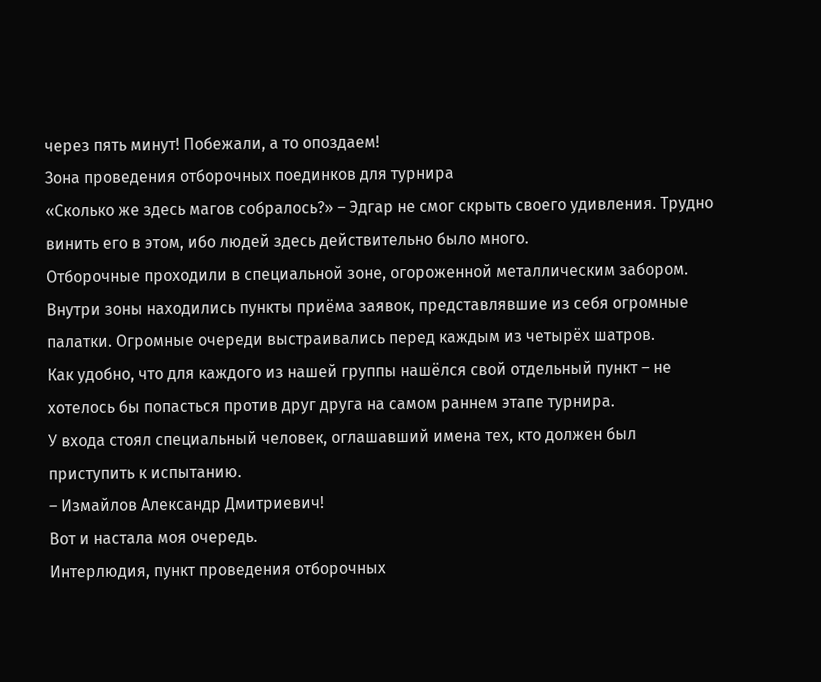через пять минут! Побежали, а то опоздаем!
Зона проведения отборочных поединков для турнира
«Сколько же здесь магов собралось?» – Эдгар не смог скрыть своего удивления. Трудно винить его в этом, ибо людей здесь действительно было много.
Отборочные проходили в специальной зоне, огороженной металлическим забором. Внутри зоны находились пункты приёма заявок, представлявшие из себя огромные палатки. Огромные очереди выстраивались перед каждым из четырёх шатров.
Как удобно, что для каждого из нашей группы нашёлся свой отдельный пункт – не хотелось бы попасться против друг друга на самом раннем этапе турнира.
У входа стоял специальный человек, оглашавший имена тех, кто должен был приступить к испытанию.
– Измайлов Александр Дмитриевич!
Вот и настала моя очередь.
Интерлюдия, пункт проведения отборочных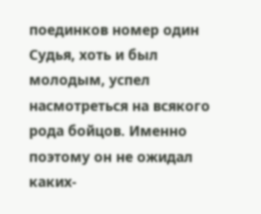поединков номер один
Судья, хоть и был молодым, успел насмотреться на всякого рода бойцов. Именно поэтому он не ожидал каких-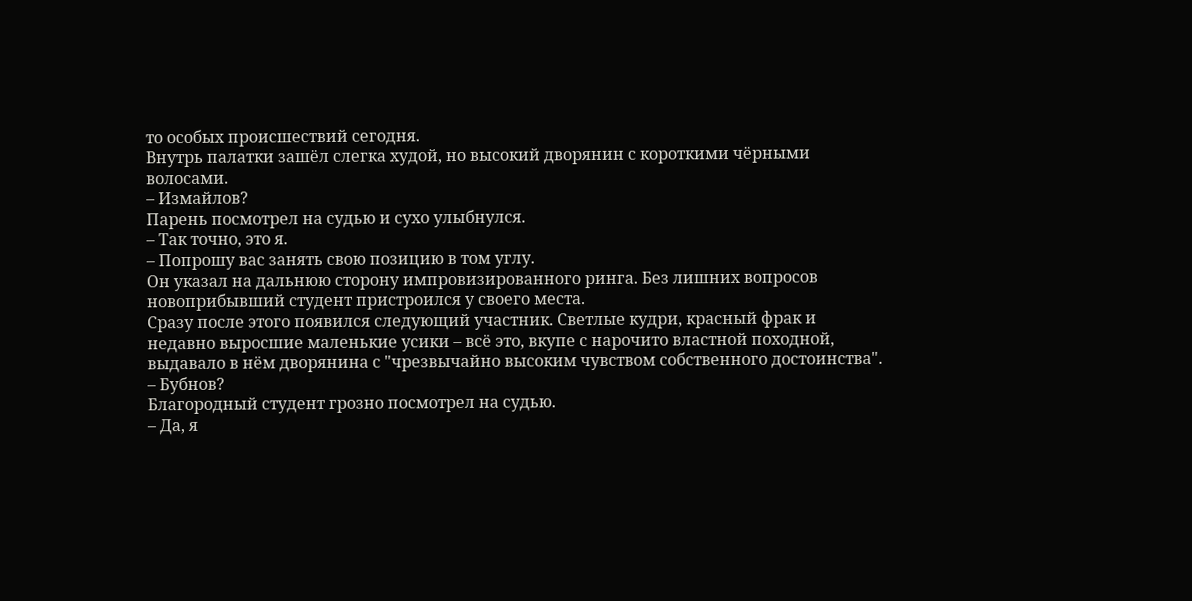то особых происшествий сегодня.
Внутрь палатки зашёл слегка худой, но высокий дворянин с короткими чёрными волосами.
– Измайлов?
Парень посмотрел на судью и сухо улыбнулся.
– Так точно, это я.
– Попрошу вас занять свою позицию в том углу.
Он указал на дальнюю сторону импровизированного ринга. Без лишних вопросов новоприбывший студент пристроился у своего места.
Сразу после этого появился следующий участник. Светлые кудри, красный фрак и недавно выросшие маленькие усики – всё это, вкупе с нарочито властной походной, выдавало в нём дворянина с "чрезвычайно высоким чувством собственного достоинства".
– Бубнов?
Благородный студент грозно посмотрел на судью.
– Да, я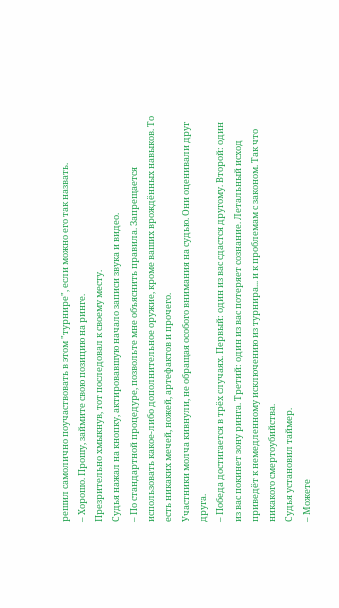решил самолично поучаствовать в этом "турнире", если можно его так назвать.
– Хорошо. Прошу, займите свою позицию на ринге.
Презрительно хмыкнув, тот последовал к своему месту.
Судья нажал на кнопку, актировавшую начало записи звука и видео.
– По стандартной процедуре, позвольте мне объяснить правила. Запрещается использовать какое-либо дополнительное оружие, кроме ваших врождённых навыков. То есть никаких мечей, ножей, артефактов и прочего.
Участники молча кивнули, не обращая особого внимания на судью. Они оценивали друг друга.
– Победа достигается в трёх случаях. Первый: один из вас сдастся другому. Второй: один из вас покинет зону ринга. Третий: один из вас потеряет сознание. Летальный исход приведёт к немедленному исключению из турнира... и к проблемам с законом. Так что никакого смертоубийства.
Судья установил таймер.
– Можете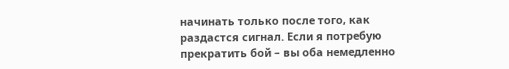начинать только после того, как раздастся сигнал. Если я потребую прекратить бой – вы оба немедленно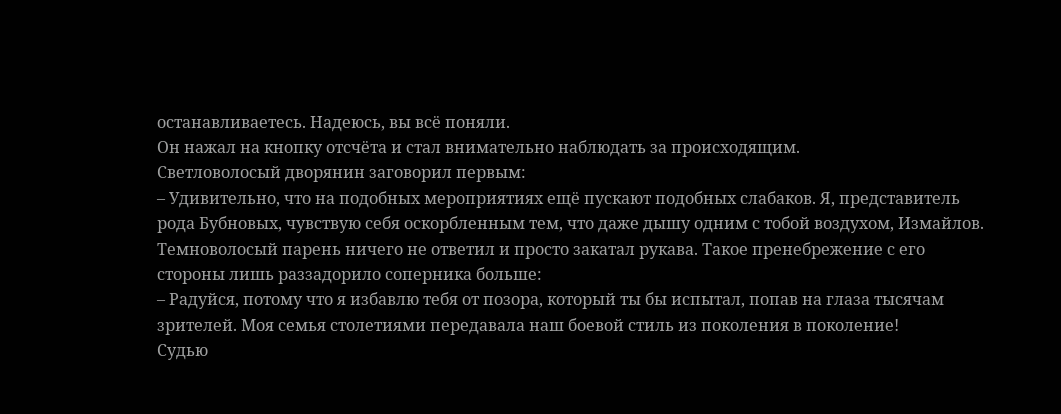останавливаетесь. Надеюсь, вы всё поняли.
Он нажал на кнопку отсчёта и стал внимательно наблюдать за происходящим.
Светловолосый дворянин заговорил первым:
– Удивительно, что на подобных мероприятиях ещё пускают подобных слабаков. Я, представитель рода Бубновых, чувствую себя оскорбленным тем, что даже дышу одним с тобой воздухом, Измайлов.
Темноволосый парень ничего не ответил и просто закатал рукава. Такое пренебрежение с его стороны лишь раззадорило соперника больше:
– Радуйся, потому что я избавлю тебя от позора, который ты бы испытал, попав на глаза тысячам зрителей. Моя семья столетиями передавала наш боевой стиль из поколения в поколение!
Судью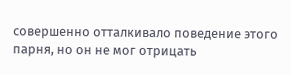совершенно отталкивало поведение этого парня, но он не мог отрицать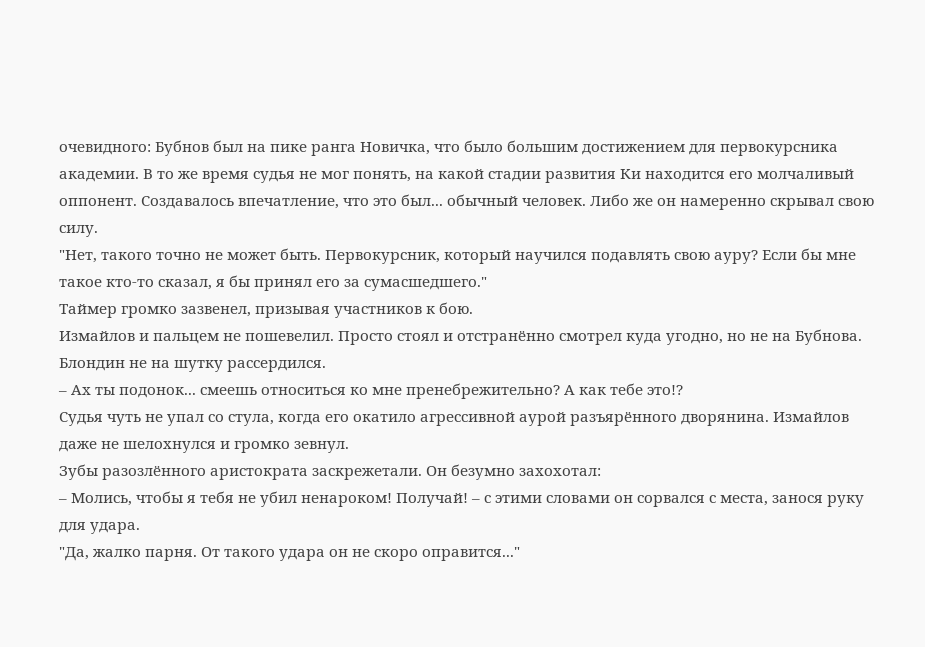очевидного: Бубнов был на пике ранга Новичка, что было большим достижением для первокурсника академии. В то же время судья не мог понять, на какой стадии развития Ки находится его молчаливый оппонент. Создавалось впечатление, что это был... обычный человек. Либо же он намеренно скрывал свою силу.
"Нет, такого точно не может быть. Первокурсник, который научился подавлять свою ауру? Если бы мне такое кто-то сказал, я бы принял его за сумасшедшего."
Таймер громко зазвенел, призывая участников к бою.
Измайлов и пальцем не пошевелил. Просто стоял и отстранённо смотрел куда угодно, но не на Бубнова.
Блондин не на шутку рассердился.
– Ах ты подонок... смеешь относиться ко мне пренебрежительно? А как тебе это!?
Судья чуть не упал со стула, когда его окатило агрессивной аурой разъярённого дворянина. Измайлов даже не шелохнулся и громко зевнул.
Зубы разозлённого аристократа заскрежетали. Он безумно захохотал:
– Молись, чтобы я тебя не убил ненароком! Получай! – с этими словами он сорвался с места, занося руку для удара.
"Да, жалко парня. От такого удара он не скоро оправится..."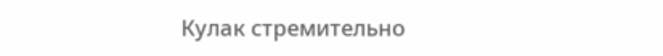Кулак стремительно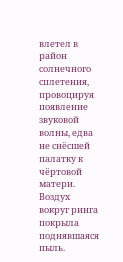влетел в район солнечного сплетения, провоцируя появление звуковой волны, едва не снёсшей палатку к чёртовой матери. Воздух вокруг ринга покрыла поднявшаяся пыль.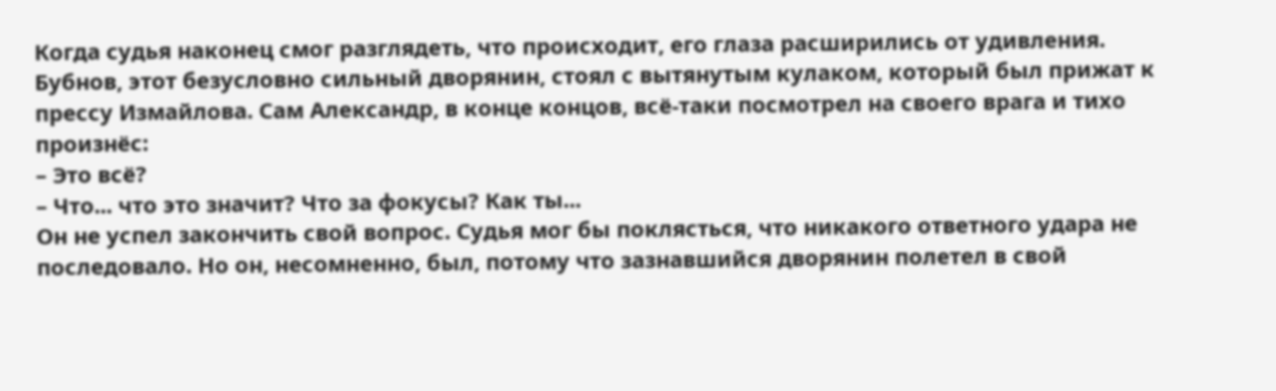Когда судья наконец смог разглядеть, что происходит, его глаза расширились от удивления.
Бубнов, этот безусловно сильный дворянин, стоял с вытянутым кулаком, который был прижат к прессу Измайлова. Сам Александр, в конце концов, всё-таки посмотрел на своего врага и тихо произнёс:
– Это всё?
– Что... что это значит? Что за фокусы? Как ты...
Он не успел закончить свой вопрос. Судья мог бы поклясться, что никакого ответного удара не последовало. Но он, несомненно, был, потому что зазнавшийся дворянин полетел в свой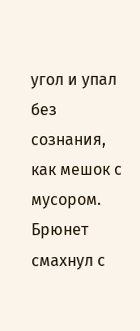угол и упал без сознания, как мешок с мусором.
Брюнет смахнул с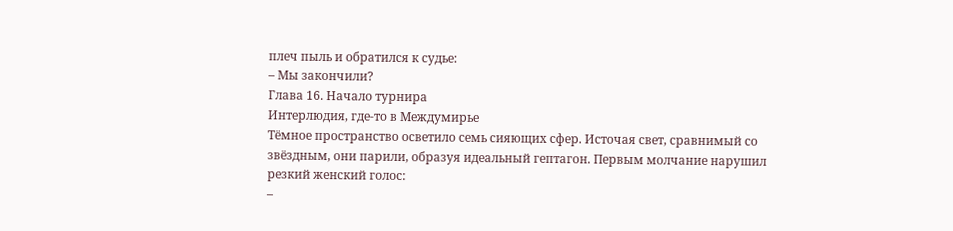плеч пыль и обратился к судье:
– Мы закончили?
Глава 16. Начало турнира
Интерлюдия, где-то в Междумирье
Тёмное пространство осветило семь сияющих сфер. Источая свет, сравнимый со звёздным, они парили, образуя идеальный гептагон. Первым молчание нарушил резкий женский голос:
–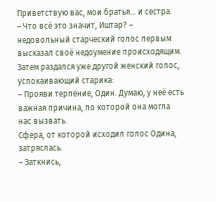Приветствую вас, мои братья... и сестра.
– Что всё это значит, Иштар? – недовольный старческий голос первым высказал своё недоумение происходящим.
Затем раздался уже другой женский голос, успокаивающий старика:
– Прояви терпение, Один. Думаю, у неё есть важная причина, по которой она могла нас вызвать.
Сфера, от которой исходил голос Одина, затряслась.
– Заткнись,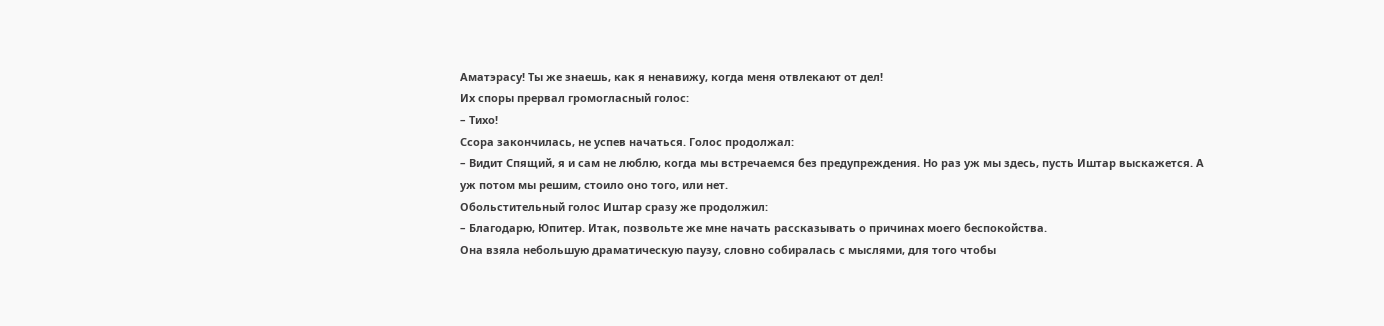Аматэрасу! Ты же знаешь, как я ненавижу, когда меня отвлекают от дел!
Их споры прервал громогласный голос:
– Тихо!
Ссора закончилась, не успев начаться. Голос продолжал:
– Видит Спящий, я и сам не люблю, когда мы встречаемся без предупреждения. Но раз уж мы здесь, пусть Иштар выскажется. А уж потом мы решим, стоило оно того, или нет.
Обольстительный голос Иштар сразу же продолжил:
– Благодарю, Юпитер. Итак, позвольте же мне начать рассказывать о причинах моего беспокойства.
Она взяла небольшую драматическую паузу, словно собиралась с мыслями, для того чтобы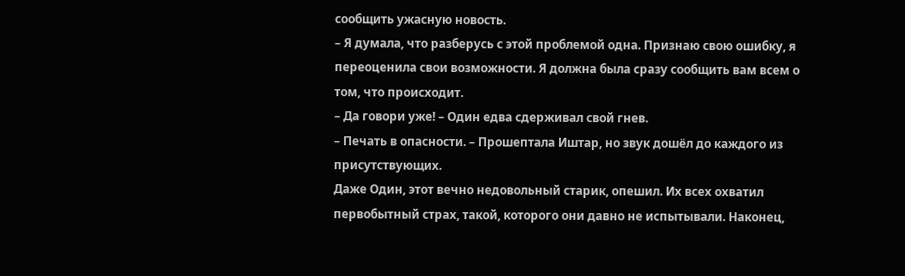сообщить ужасную новость.
– Я думала, что разберусь с этой проблемой одна. Признаю свою ошибку, я переоценила свои возможности. Я должна была сразу сообщить вам всем о том, что происходит.
– Да говори уже! – Один едва сдерживал свой гнев.
– Печать в опасности. – Прошептала Иштар, но звук дошёл до каждого из присутствующих.
Даже Один, этот вечно недовольный старик, опешил. Их всех охватил первобытный страх, такой, которого они давно не испытывали. Наконец,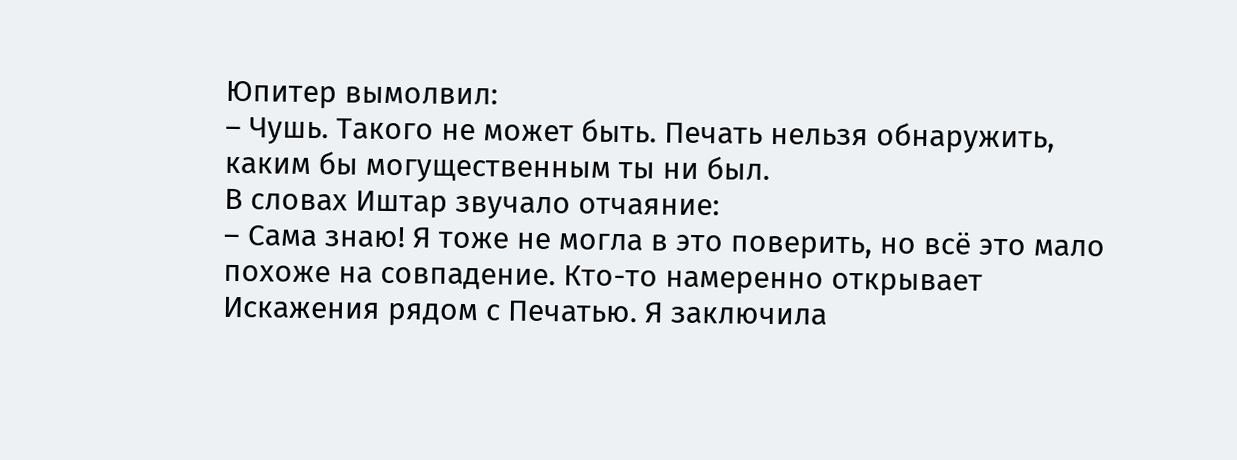Юпитер вымолвил:
– Чушь. Такого не может быть. Печать нельзя обнаружить, каким бы могущественным ты ни был.
В словах Иштар звучало отчаяние:
– Сама знаю! Я тоже не могла в это поверить, но всё это мало похоже на совпадение. Кто-то намеренно открывает Искажения рядом с Печатью. Я заключила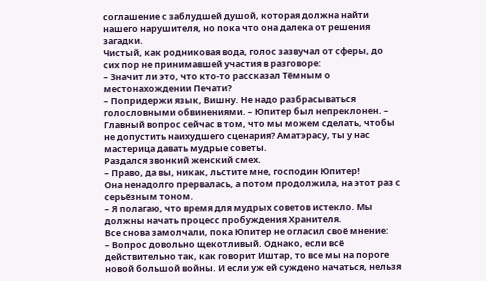соглашение с заблудшей душой, которая должна найти нашего нарушителя, но пока что она далека от решения загадки.
Чистый, как родниковая вода, голос зазвучал от сферы, до сих пор не принимавшей участия в разговоре:
– Значит ли это, что кто-то рассказал Тёмным о местонахождении Печати?
– Попридержи язык, Вишну. Не надо разбрасываться голословными обвинениями. – Юпитер был непреклонен. – Главный вопрос сейчас в том, что мы можем сделать, чтобы не допустить наихудшего сценария? Аматэрасу, ты у нас мастерица давать мудрые советы.
Раздался звонкий женский смех.
– Право, да вы, никак, льстите мне, господин Юпитер!
Она ненадолго прервалась, а потом продолжила, на этот раз с серьёзным тоном.
– Я полагаю, что время для мудрых советов истекло. Мы должны начать процесс пробуждения Хранителя.
Все снова замолчали, пока Юпитер не огласил своё мнение:
– Вопрос довольно щекотливый. Однако, если всё действительно так, как говорит Иштар, то все мы на пороге новой большой войны. И если уж ей суждено начаться, нельзя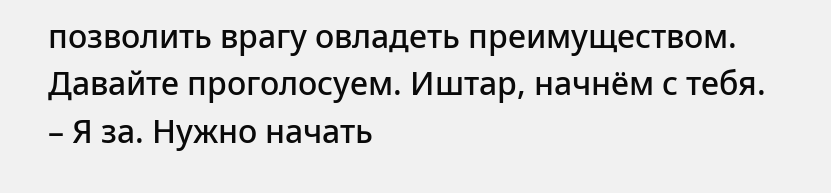позволить врагу овладеть преимуществом. Давайте проголосуем. Иштар, начнём с тебя.
– Я за. Нужно начать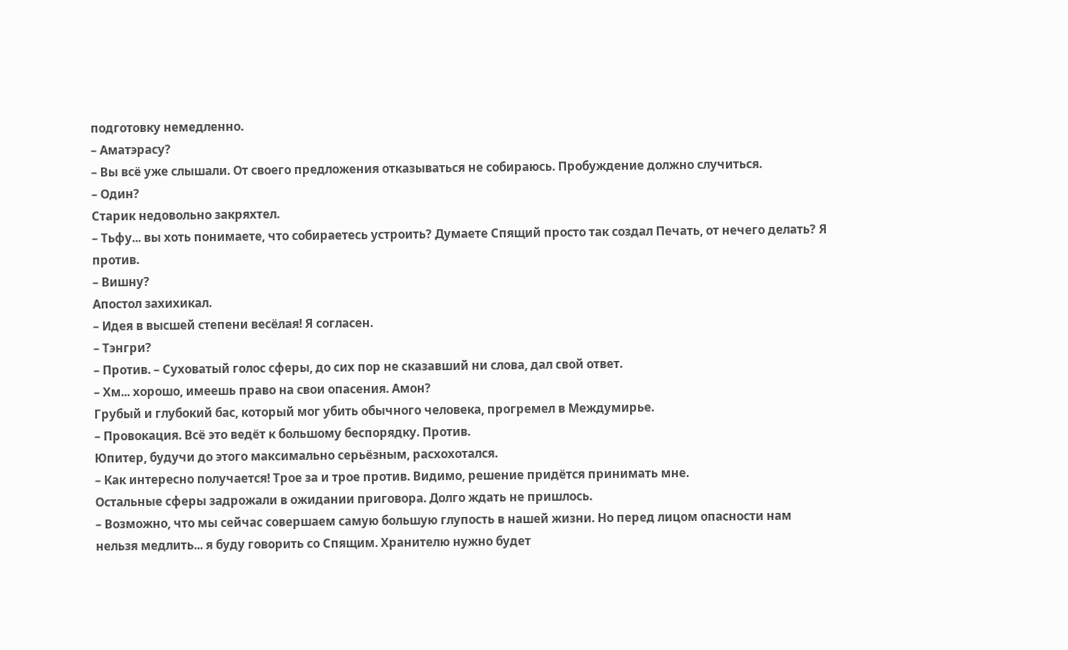подготовку немедленно.
– Аматэрасу?
– Вы всё уже слышали. От своего предложения отказываться не собираюсь. Пробуждение должно случиться.
– Один?
Старик недовольно закряхтел.
– Тьфу... вы хоть понимаете, что собираетесь устроить? Думаете Спящий просто так создал Печать, от нечего делать? Я против.
– Вишну?
Апостол захихикал.
– Идея в высшей степени весёлая! Я согласен.
– Тэнгри?
– Против. – Суховатый голос сферы, до сих пор не сказавший ни слова, дал свой ответ.
– Хм... хорошо, имеешь право на свои опасения. Амон?
Грубый и глубокий бас, который мог убить обычного человека, прогремел в Междумирье.
– Провокация. Всё это ведёт к большому беспорядку. Против.
Юпитер, будучи до этого максимально серьёзным, расхохотался.
– Как интересно получается! Трое за и трое против. Видимо, решение придётся принимать мне.
Остальные сферы задрожали в ожидании приговора. Долго ждать не пришлось.
– Возможно, что мы сейчас совершаем самую большую глупость в нашей жизни. Но перед лицом опасности нам нельзя медлить... я буду говорить со Спящим. Хранителю нужно будет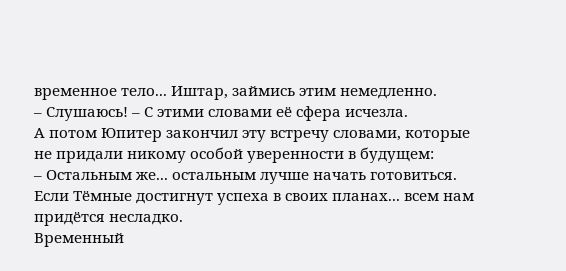временное тело... Иштар, займись этим немедленно.
– Слушаюсь! – С этими словами её сфера исчезла.
А потом Юпитер закончил эту встречу словами, которые не придали никому особой уверенности в будущем:
– Остальным же... остальным лучше начать готовиться. Если Тёмные достигнут успеха в своих планах... всем нам придётся несладко.
Временный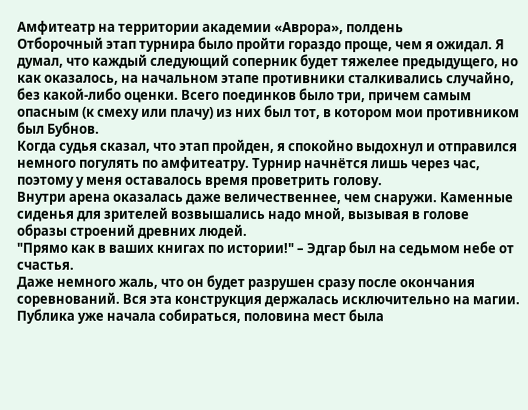Амфитеатр на территории академии «Аврора», полдень
Отборочный этап турнира было пройти гораздо проще, чем я ожидал. Я думал, что каждый следующий соперник будет тяжелее предыдущего, но как оказалось, на начальном этапе противники сталкивались случайно, без какой-либо оценки. Всего поединков было три, причем самым опасным (к смеху или плачу) из них был тот, в котором мои противником был Бубнов.
Когда судья сказал, что этап пройден, я спокойно выдохнул и отправился немного погулять по амфитеатру. Турнир начнётся лишь через час, поэтому у меня оставалось время проветрить голову.
Внутри арена оказалась даже величественнее, чем снаружи. Каменные сиденья для зрителей возвышались надо мной, вызывая в голове образы строений древних людей.
"Прямо как в ваших книгах по истории!" – Эдгар был на седьмом небе от счастья.
Даже немного жаль, что он будет разрушен сразу после окончания соревнований. Вся эта конструкция держалась исключительно на магии.
Публика уже начала собираться, половина мест была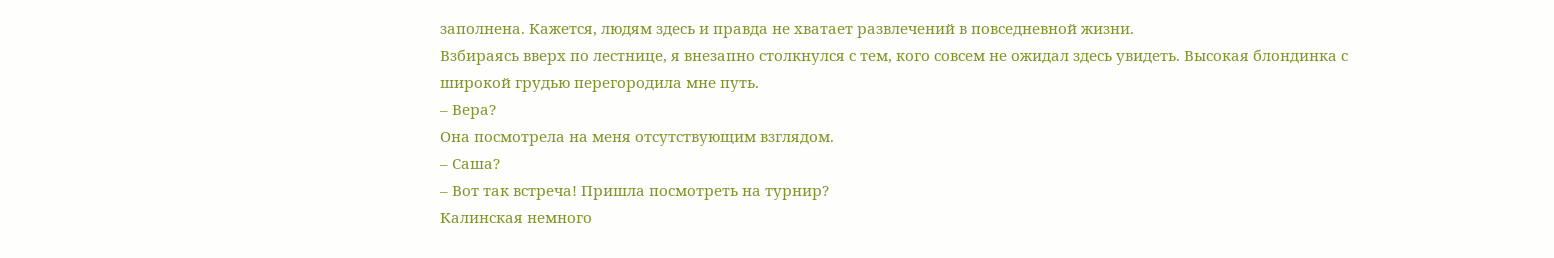заполнена. Кажется, людям здесь и правда не хватает развлечений в повседневной жизни.
Взбираясь вверх по лестнице, я внезапно столкнулся с тем, кого совсем не ожидал здесь увидеть. Высокая блондинка с широкой грудью перегородила мне путь.
– Вера?
Она посмотрела на меня отсутствующим взглядом.
– Саша?
– Вот так встреча! Пришла посмотреть на турнир?
Калинская немного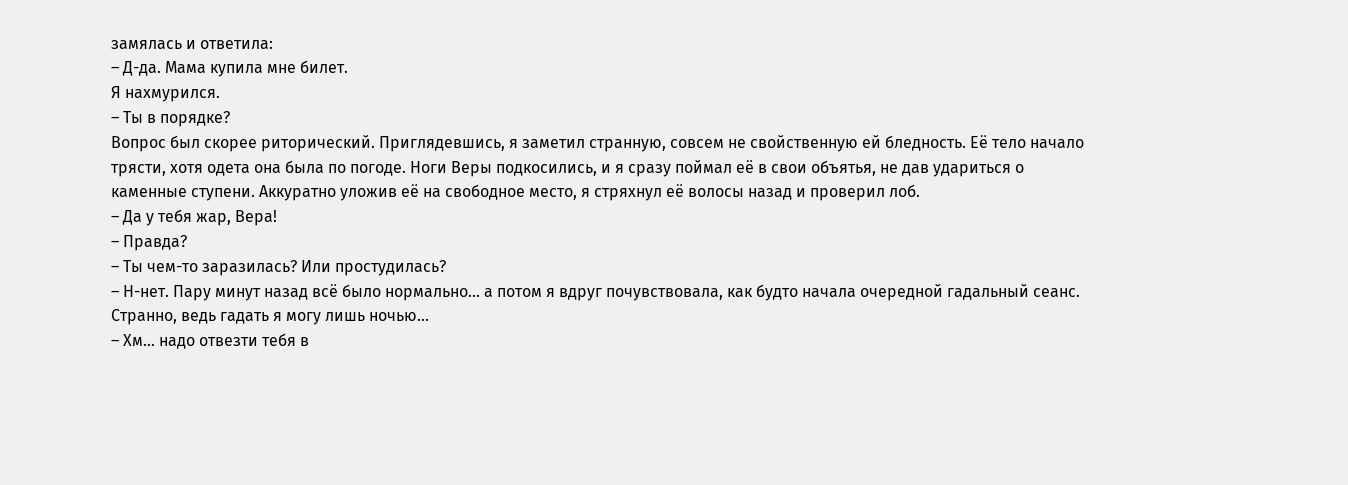замялась и ответила:
– Д-да. Мама купила мне билет.
Я нахмурился.
– Ты в порядке?
Вопрос был скорее риторический. Приглядевшись, я заметил странную, совсем не свойственную ей бледность. Её тело начало трясти, хотя одета она была по погоде. Ноги Веры подкосились, и я сразу поймал её в свои объятья, не дав удариться о каменные ступени. Аккуратно уложив её на свободное место, я стряхнул её волосы назад и проверил лоб.
– Да у тебя жар, Вера!
– Правда?
– Ты чем-то заразилась? Или простудилась?
– Н-нет. Пару минут назад всё было нормально... а потом я вдруг почувствовала, как будто начала очередной гадальный сеанс. Странно, ведь гадать я могу лишь ночью...
– Хм... надо отвезти тебя в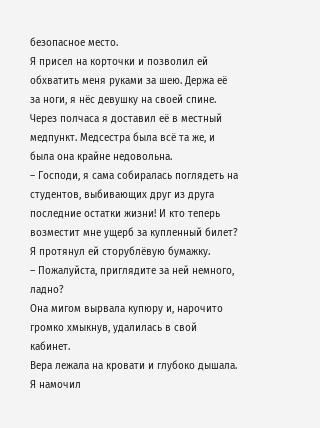безопасное место.
Я присел на корточки и позволил ей обхватить меня руками за шею. Держа её за ноги, я нёс девушку на своей спине.
Через полчаса я доставил её в местный медпункт. Медсестра была всё та же, и была она крайне недовольна.
– Господи, я сама собиралась поглядеть на студентов, выбивающих друг из друга последние остатки жизни! И кто теперь возместит мне ущерб за купленный билет?
Я протянул ей сторублёвую бумажку.
– Пожалуйста, приглядите за ней немного, ладно?
Она мигом вырвала купюру и, нарочито громко хмыкнув, удалилась в свой кабинет.
Вера лежала на кровати и глубоко дышала. Я намочил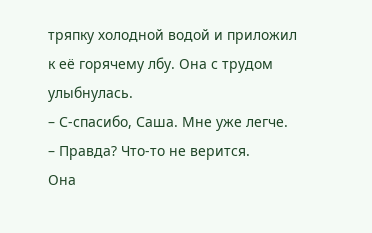тряпку холодной водой и приложил к её горячему лбу. Она с трудом улыбнулась.
– С-спасибо, Саша. Мне уже легче.
– Правда? Что-то не верится.
Она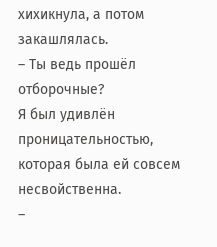хихикнула, а потом закашлялась.
– Ты ведь прошёл отборочные?
Я был удивлён проницательностью, которая была ей совсем несвойственна.
–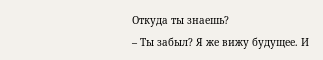Откуда ты знаешь?
– Ты забыл? Я же вижу будущее. И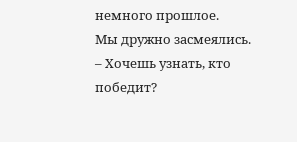немного прошлое.
Мы дружно засмеялись.
– Хочешь узнать, кто победит?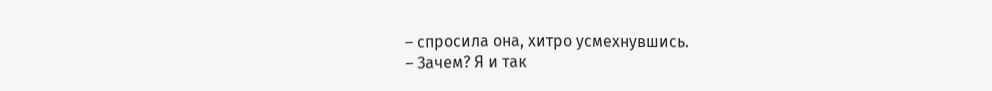– спросила она, хитро усмехнувшись.
– Зачем? Я и так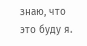знаю, что это буду я.